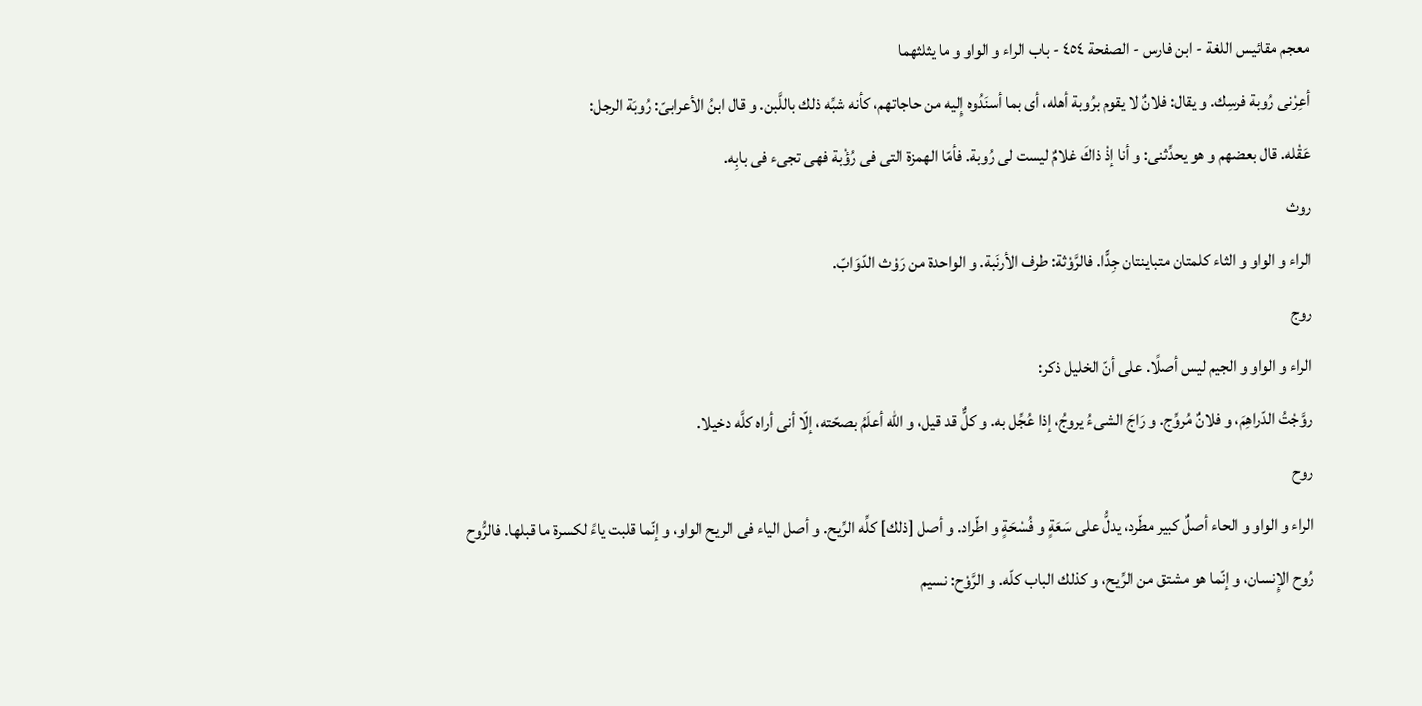معجم مقائيس اللغة - ابن فارس - الصفحة ٤٥٤ - باب الراء و الواو و ما يثلثهما
أعِرْنى رُوبة فرسِك. و يقال: فلانٌ لا يقوم برُوبة أهله، أى بما أسنَدُوه إِليه من حاجاتهم، كأنه شبِّه ذلك باللَّبن. و قال ابنُ الأعرابىّ: رُوبَة الرجل:
عَقْله. قال بعضهم و هو يحدِّثنى: و أنا إذْ ذاكَ غلامٌ ليست لى رُوبة. فأمّا الهمزة التى فى رُؤْبة فهى تجىء فى بابِه.
روث
الراء و الواو و الثاء كلمتان متباينتان جِدًّا. فالرَّوْثة: طرف الأرنَبة. و الواحدة من رَوْث الدّوَابّ.
روج
الراء و الواو و الجيم ليس أصلًا. على أنّ الخليل ذكر:
روَّجْتُ الدّراهِمَ، و فلانٌ مُروِّج. و رَاجَ الشىءُ يروجُ، إذا عُجِّل به. و كلٌّ قد قيل، و اللّٰه أعلَمُ بصحّته، إلّا أنى أراه كلَّه دخيلا.
روح
الراء و الواو و الحاء أصلٌ كبير مطّرد، يدلُّ على سَعَةٍ و فُسْحَةٍ و اطّراد. و أصل [ذلك] كلِّه الرِّيح. و أصل الياء فى الريح الواو، و إنّما قلبت ياءً لكسرة ما قبلها. فالرُّوح رُوح الإِنسان، و إنّما هو مشتق من الرِّيح، و كذلك الباب كلّه. و الرَّوْح: نسيم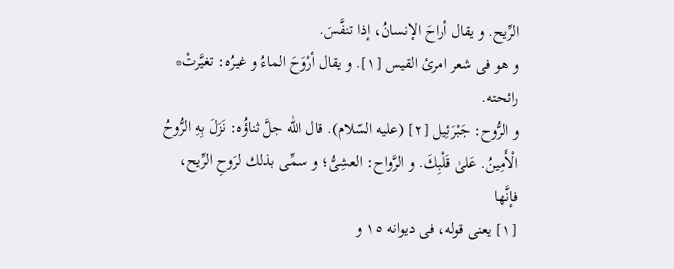الرِّيح. و يقال أراحَ الإنسانُ، إذا تنفَّسَ.
و هو فى شعر امرئ القيس [١]. و يقال أرْوَحَ الماءُ و غيرُه: تغيَّرتْ* رائحته.
و الرُّوح: جَبْرَئِيل [٢] (عليه السّلام). قال اللّٰه جلَّ ثناؤُه: نَزَلَ بِهِ الرُّوحُ الْأَمِينُ. عَلىٰ قَلْبِكَ. و الرَّواح: العشِىُّ؛ و سمِّى بذلك لرَوحِ الرِّيح، فإنَّها
[١] يعنى قوله، فى ديوانه ١٥ و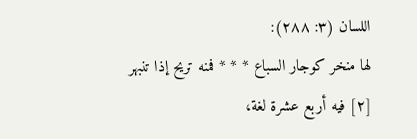اللسان (٣: ٢٨٨):
لها منخر كوجار السباع * * * فمنه تريح إذا تنبهر
[٢] فيه أربع عشرة لغة،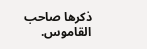ذكرها صاحب القاموس.